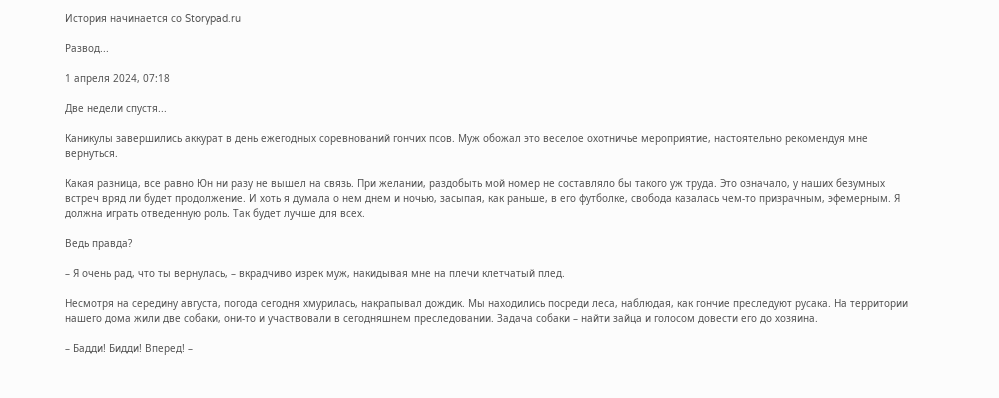История начинается со Storypad.ru

Развод...

1 апреля 2024, 07:18

Две недели спустя...

Каникулы завершились аккурат в день ежегодных соревнований гончих псов. Муж обожал это веселое охотничье мероприятие, настоятельно рекомендуя мне вернуться.

Какая разница, все равно Юн ни разу не вышел на связь. При желании, раздобыть мой номер не составляло бы такого уж труда. Это означало, у наших безумных встреч вряд ли будет продолжение. И хоть я думала о нем днем и ночью, засыпая, как раньше, в его футболке, свобода казалась чем-то призрачным, эфемерным. Я должна играть отведенную роль. Так будет лучше для всех.

Ведь правда?

– Я очень рад, что ты вернулась, – вкрадчиво изрек муж, накидывая мне на плечи клетчатый плед.

Несмотря на середину августа, погода сегодня хмурилась, накрапывал дождик. Мы находились посреди леса, наблюдая, как гончие преследуют русака. На территории нашего дома жили две собаки, они-то и участвовали в сегодняшнем преследовании. Задача собаки – найти зайца и голосом довести его до хозяина.

– Бадди! Бидди! Вперед! –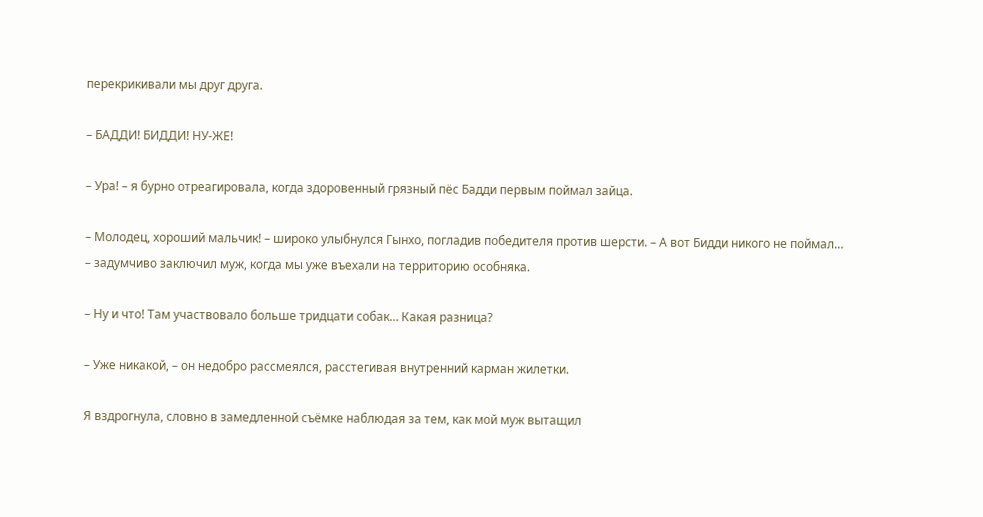перекрикивали мы друг друга.

– БАДДИ! БИДДИ! НУ-ЖЕ!

– Ура! – я бурно отреагировала, когда здоровенный грязный пёс Бадди первым поймал зайца.

– Молодец, хороший мальчик! – широко улыбнулся Гынхо, погладив победителя против шерсти. – А вот Бидди никого не поймал… – задумчиво заключил муж, когда мы уже въехали на территорию особняка.

– Ну и что! Там участвовало больше тридцати собак… Какая разница?

– Уже никакой, – он недобро рассмеялся, расстегивая внутренний карман жилетки.

Я вздрогнула, словно в замедленной съёмке наблюдая за тем, как мой муж вытащил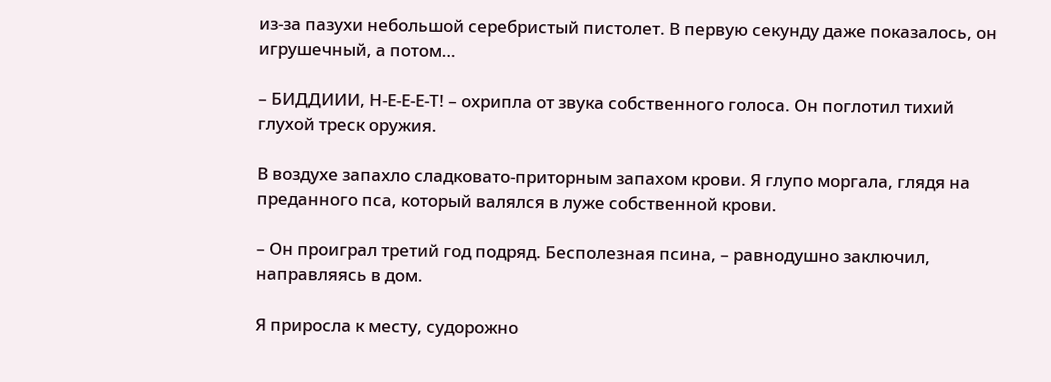из-за пазухи небольшой серебристый пистолет. В первую секунду даже показалось, он игрушечный, а потом…

– БИДДИИИ, Н-Е-Е-Е-Т! – охрипла от звука собственного голоса. Он поглотил тихий глухой треск оружия.

В воздухе запахло сладковато-приторным запахом крови. Я глупо моргала, глядя на преданного пса, который валялся в луже собственной крови.

– Он проиграл третий год подряд. Бесполезная псина, – равнодушно заключил, направляясь в дом.

Я приросла к месту, судорожно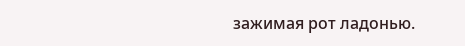зажимая рот ладонью.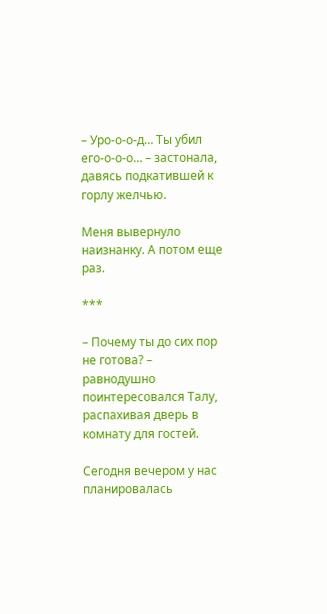– Уро-о-о-д… Ты убил его-о-о-о… – застонала, давясь подкатившей к горлу желчью.

Меня вывернуло наизнанку. А потом еще раз.

***

– Почему ты до сих пор не готова? – равнодушно поинтересовался Талу, распахивая дверь в комнату для гостей.

Сегодня вечером у нас планировалась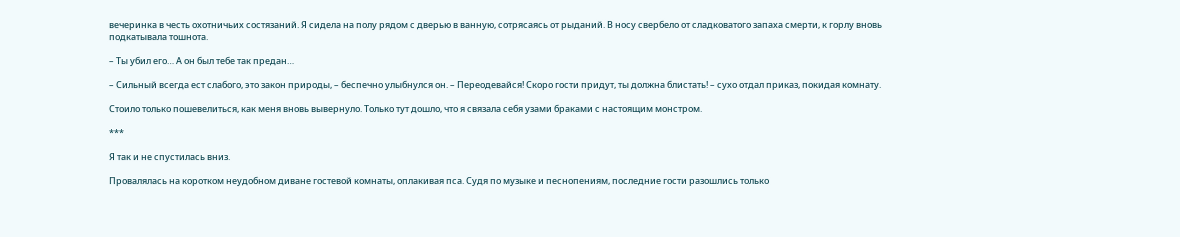вечеринка в честь охотничьих состязаний. Я сидела на полу рядом с дверью в ванную, сотрясаясь от рыданий. В носу свербело от сладковатого запаха смерти, к горлу вновь подкатывала тошнота.

– Ты убил его… А он был тебе так предан…

– Сильный всегда ест слабого, это закон природы, – беспечно улыбнулся он. – Переодевайся! Скоро гости придут, ты должна блистать! – сухо отдал приказ, покидая комнату.

Стоило только пошевелиться, как меня вновь вывернуло. Только тут дошло, что я связала себя узами браками с настоящим монстром.

***

Я так и не спустилась вниз.

Провалялась на коротком неудобном диване гостевой комнаты, оплакивая пса. Судя по музыке и песнопениям, последние гости разошлись только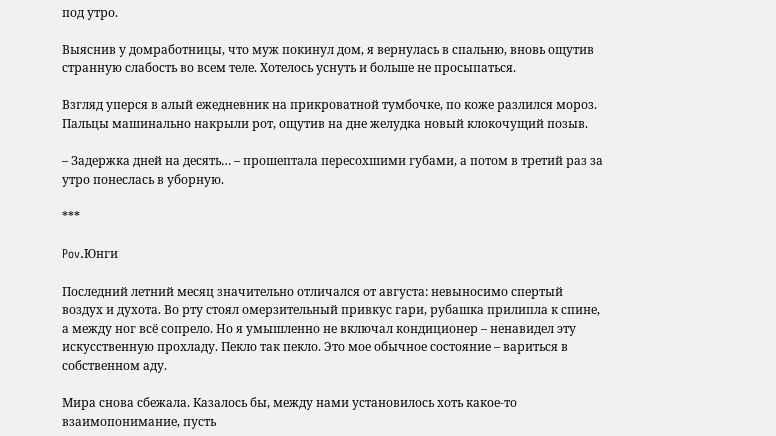под утро.

Выяснив у домработницы, что муж покинул дом, я вернулась в спальню, вновь ощутив странную слабость во всем теле. Хотелось уснуть и больше не просыпаться.

Взгляд уперся в алый ежедневник на прикроватной тумбочке, по коже разлился мороз. Пальцы машинально накрыли рот, ощутив на дне желудка новый клокочущий позыв.

– Задержка дней на десять… – прошептала пересохшими губами, а потом в третий раз за утро понеслась в уборную.

***

Pov.Юнги

Последний летний месяц значительно отличался от августа: невыносимо спертый воздух и духота. Во рту стоял омерзительный привкус гари, рубашка прилипла к спине, а между ног всё сопрело. Но я умышленно не включал кондиционер – ненавидел эту искусственную прохладу. Пекло так пекло. Это мое обычное состояние – вариться в собственном аду.

Мира снова сбежала. Казалось бы, между нами установилось хоть какое-то взаимопонимание, пусть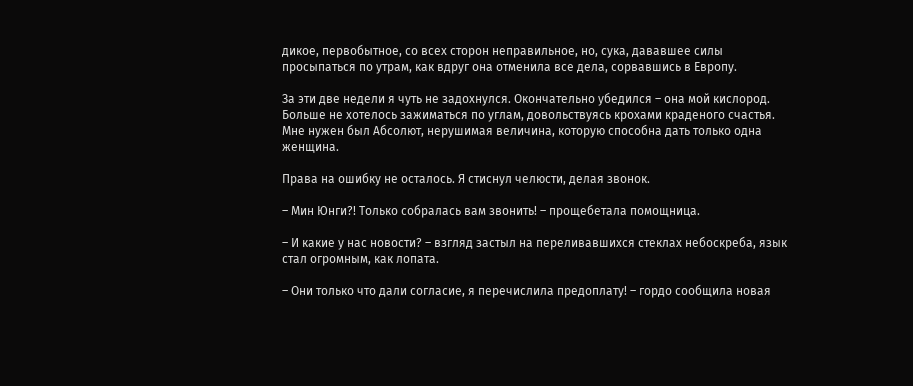дикое, первобытное, со всех сторон неправильное, но, сука, дававшее силы просыпаться по утрам, как вдруг она отменила все дела, сорвавшись в Европу.

За эти две недели я чуть не задохнулся. Окончательно убедился – она мой кислород. Больше не хотелось зажиматься по углам, довольствуясь крохами краденого счастья. Мне нужен был Абсолют, нерушимая величина, которую способна дать только одна женщина.

Права на ошибку не осталось. Я стиснул челюсти, делая звонок.

– Мин Юнги?! Только собралась вам звонить! – прощебетала помощница.

– И какие у нас новости? – взгляд застыл на переливавшихся стеклах небоскреба, язык стал огромным, как лопата.

– Они только что дали согласие, я перечислила предоплату! – гордо сообщила новая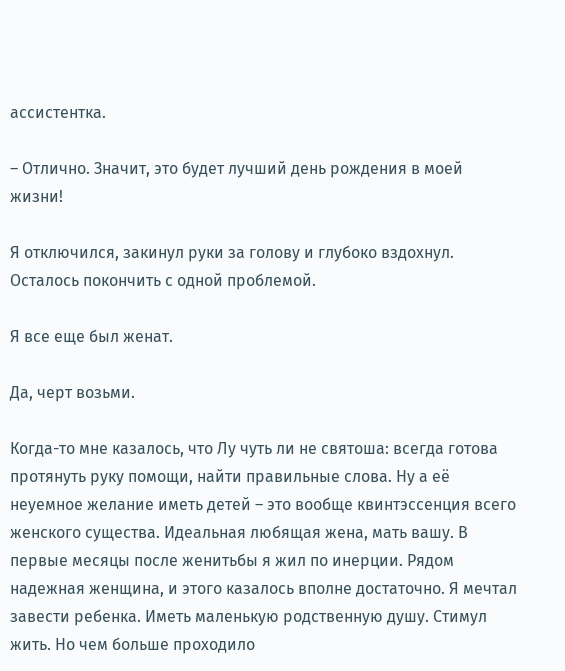ассистентка.

– Отлично. Значит, это будет лучший день рождения в моей жизни!

Я отключился, закинул руки за голову и глубоко вздохнул. Осталось покончить с одной проблемой.

Я все еще был женат.

Да, черт возьми.

Когда-то мне казалось, что Лу чуть ли не святоша: всегда готова протянуть руку помощи, найти правильные слова. Ну а её неуемное желание иметь детей – это вообще квинтэссенция всего женского существа. Идеальная любящая жена, мать вашу. В первые месяцы после женитьбы я жил по инерции. Рядом надежная женщина, и этого казалось вполне достаточно. Я мечтал завести ребенка. Иметь маленькую родственную душу. Стимул жить. Но чем больше проходило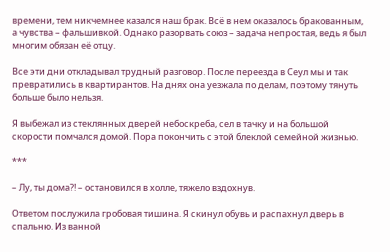времени, тем никчемнее казался наш брак. Всё в нем оказалось бракованным, а чувства – фальшивкой. Однако разорвать союз – задача непростая, ведь я был многим обязан её отцу.

Все эти дни откладывал трудный разговор. После переезда в Сеул мы и так превратились в квартирантов. На днях она уезжала по делам, поэтому тянуть больше было нельзя.

Я выбежал из стеклянных дверей небоскреба, сел в тачку и на большой скорости помчался домой. Пора покончить с этой блеклой семейной жизнью.

***

– Лу, ты дома?! – остановился в холле, тяжело вздохнув.

Ответом послужила гробовая тишина. Я скинул обувь и распахнул дверь в спальню. Из ванной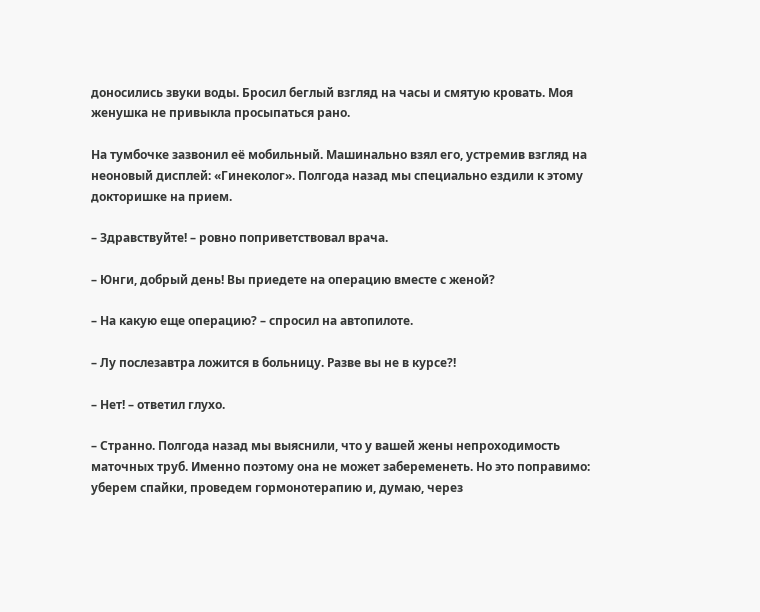доносились звуки воды. Бросил беглый взгляд на часы и смятую кровать. Моя женушка не привыкла просыпаться рано.

На тумбочке зазвонил её мобильный. Машинально взял его, устремив взгляд на неоновый дисплей: «Гинеколог». Полгода назад мы специально ездили к этому докторишке на прием.

– Здравствуйте! – ровно поприветствовал врача.

– Юнги, добрый день! Вы приедете на операцию вместе с женой?

– На какую еще операцию? – спросил на автопилоте.

– Лу послезавтра ложится в больницу. Разве вы не в курсе?!

– Нет! – ответил глухо.

– Странно. Полгода назад мы выяснили, что у вашей жены непроходимость маточных труб. Именно поэтому она не может забеременеть. Но это поправимо: уберем спайки, проведем гормонотерапию и, думаю, через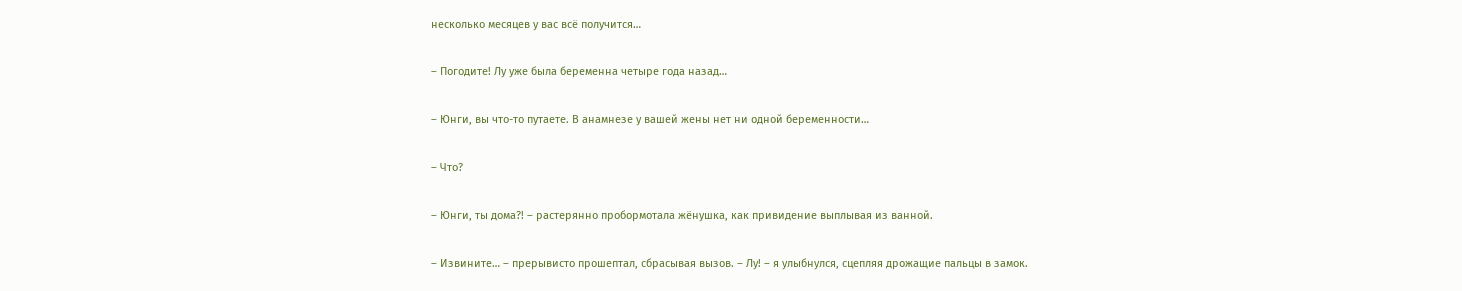несколько месяцев у вас всё получится…

– Погодите! Лу уже была беременна четыре года назад…

– Юнги, вы что-то путаете. В анамнезе у вашей жены нет ни одной беременности…

– Что?

– Юнги, ты дома?! – растерянно пробормотала жёнушка, как привидение выплывая из ванной.

– Извините… – прерывисто прошептал, сбрасывая вызов. – Лу! – я улыбнулся, сцепляя дрожащие пальцы в замок.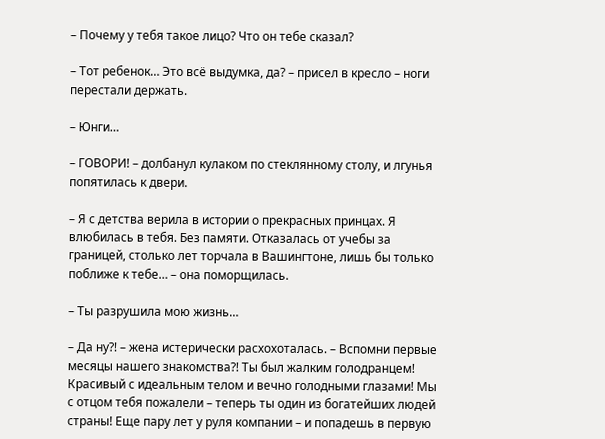– Почему у тебя такое лицо? Что он тебе сказал?

– Тот ребенок… Это всё выдумка, да? – присел в кресло – ноги перестали держать.

– Юнги…

– ГОВОРИ! – долбанул кулаком по стеклянному столу, и лгунья попятилась к двери.

– Я с детства верила в истории о прекрасных принцах. Я влюбилась в тебя. Без памяти. Отказалась от учебы за границей, столько лет торчала в Вашингтоне, лишь бы только поближе к тебе… – она поморщилась.

– Ты разрушила мою жизнь…

– Да ну?! – жена истерически расхохоталась. – Вспомни первые месяцы нашего знакомства?! Ты был жалким голодранцем! Красивый с идеальным телом и вечно голодными глазами! Мы с отцом тебя пожалели – теперь ты один из богатейших людей страны! Еще пару лет у руля компании – и попадешь в первую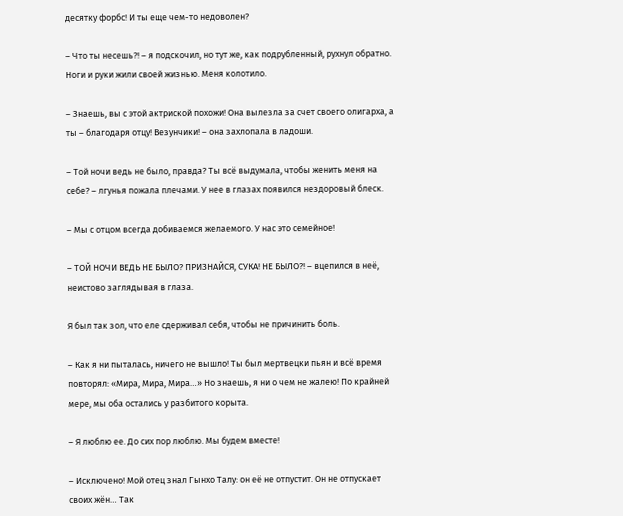десятку форбс! И ты еще чем-то недоволен?

– Что ты несешь?! – я подскочил, но тут же, как подрубленный, рухнул обратно. Ноги и руки жили своей жизнью. Меня колотило.

– Знаешь, вы с этой актриской похожи! Она вылезла за счет своего олигарха, а ты – благодаря отцу! Везунчики! – она захлопала в ладоши.

– Той ночи ведь не было, правда? Ты всё выдумала, чтобы женить меня на себе? – лгунья пожала плечами. У нее в глазах появился нездоровый блеск.

– Мы с отцом всегда добиваемся желаемого. У нас это семейное!

– ТОЙ НОЧИ ВЕДЬ НЕ БЫЛО? ПРИЗНАЙСЯ, СУКА! НЕ БЫЛО?! – вцепился в неё, неистово заглядывая в глаза.

Я был так зол, что еле сдерживал себя, чтобы не причинить боль.

– Как я ни пыталась, ничего не вышло! Ты был мертвецки пьян и всё время повторял: «Мира, Мира, Мира…» Но знаешь, я ни о чем не жалею! По крайней мере, мы оба остались у разбитого корыта.

– Я люблю ее. До сих пор люблю. Мы будем вместе!

– Исключено! Мой отец знал Гынхо Талу: он её не отпустит. Он не отпускает своих жён… Так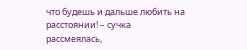что будешь и дальше любить на расстоянии! – сучка рассмеялась,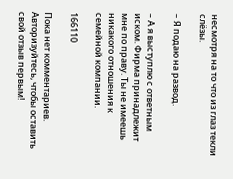несмотря на то что из глаз текли слёзы.

– Я подаю на развод.

– А я выступлю с ответным иском. Фирма принадлежит мне по праву. Ты не имеешь никакого отношения к семейной компании.

166110

Пока нет комментариев. Авторизуйтесь, чтобы оставить свой отзыв первым!